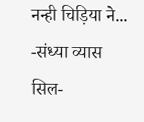नन्ही चिड़िया ने...
-संध्या व्यास
सिल-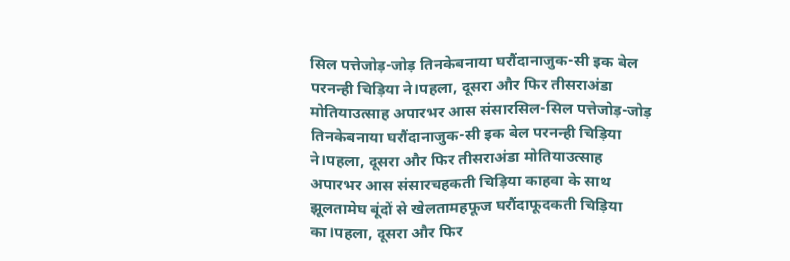सिल पत्तेजोड़-जोड़ तिनकेबनाया घरौंदानाजुक-सी इक बेल परनन्ही चिड़िया ने।पहला, दूसरा और फिर तीसराअंडा मोतियाउत्साह अपारभर आस संसारसिल-सिल पत्तेजोड़-जोड़ तिनकेबनाया घरौंदानाजुक-सी इक बेल परनन्ही चिड़िया ने।पहला, दूसरा और फिर तीसराअंडा मोतियाउत्साह अपारभर आस संसारचहकती चिड़िया काहवा के साथ झूलतामेघ बूंदों से खेलतामहफूज घरौंदाफूदकती चिड़िया का।पहला, दूसरा और फिर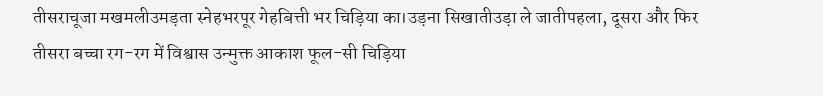तीसराचूजा मखमलीउमड़ता स्नेहभरपूर गेहबित्ती भर चिड़िया का।उड़ना सिखातीउड़ा ले जातीपहला, दूसरा और फिर तीसरा बच्चा रग-रग में विश्वास उन्मुक्त आकाश फूल-सी चिड़िया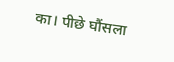का। पीछे घौंसला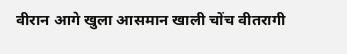वीरान आगे खुला आसमान खाली चोंच वीतरागी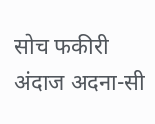सोच फकीरी अंदाज अदना-सी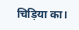चिड़िया का।